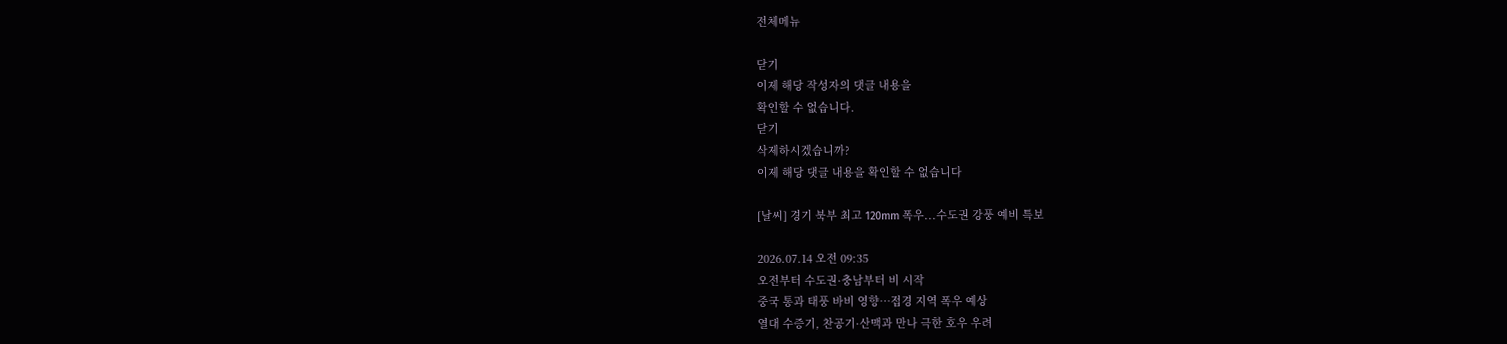전체메뉴

닫기
이제 해당 작성자의 댓글 내용을
확인할 수 없습니다.
닫기
삭제하시겠습니까?
이제 해당 댓글 내용을 확인할 수 없습니다

[날씨] 경기 북부 최고 120mm 폭우...수도권 강풍 예비 특보

2026.07.14 오전 09:35
오전부터 수도권·충남부터 비 시작
중국 통과 태풍 바비 영향…접경 지역 폭우 예상
열대 수증기, 찬공기·산맥과 만나 극한 호우 우려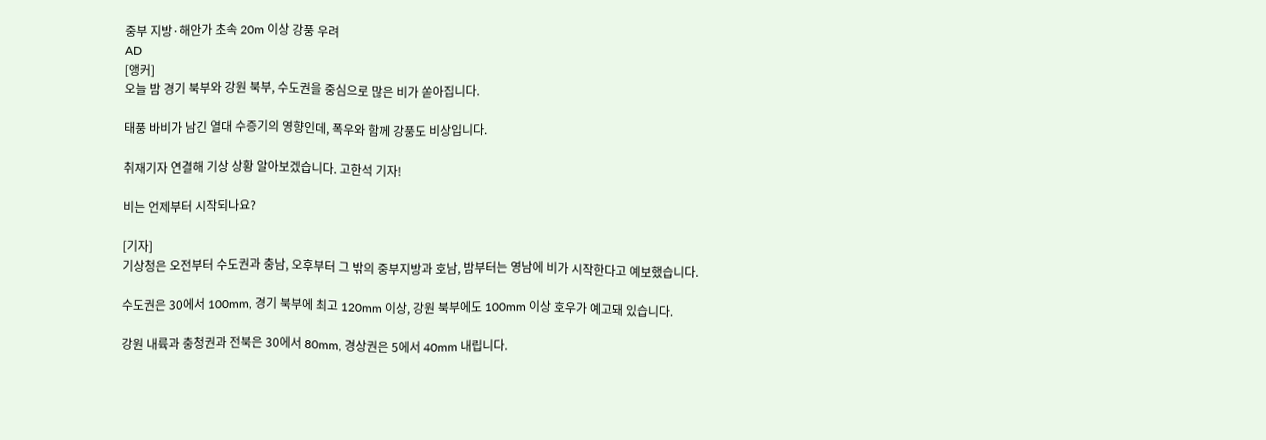중부 지방·해안가 초속 20m 이상 강풍 우려
AD
[앵커]
오늘 밤 경기 북부와 강원 북부, 수도권을 중심으로 많은 비가 쏟아집니다.

태풍 바비가 남긴 열대 수증기의 영향인데, 폭우와 함께 강풍도 비상입니다.

취재기자 연결해 기상 상황 알아보겠습니다. 고한석 기자!

비는 언제부터 시작되나요?

[기자]
기상청은 오전부터 수도권과 충남, 오후부터 그 밖의 중부지방과 호남, 밤부터는 영남에 비가 시작한다고 예보했습니다.

수도권은 30에서 100mm, 경기 북부에 최고 120mm 이상, 강원 북부에도 100mm 이상 호우가 예고돼 있습니다.

강원 내륙과 충청권과 전북은 30에서 80mm, 경상권은 5에서 40mm 내립니다.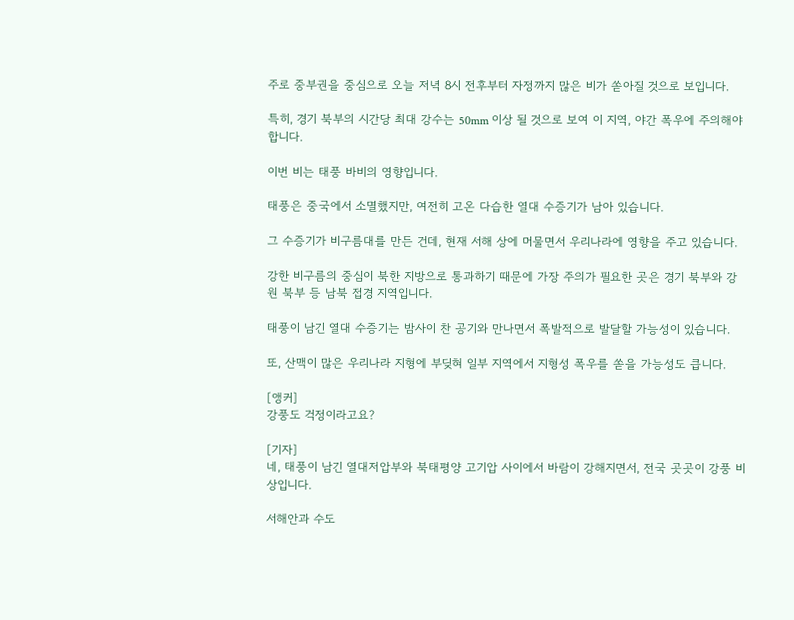주로 중부권을 중심으로 오늘 저녁 8시 전후부터 자정까지 많은 비가 쏟아질 것으로 보입니다.

특히, 경기 북부의 시간당 최대 강수는 50mm 이상 될 것으로 보여 이 지역, 야간 폭우에 주의해야 합니다.

이번 비는 태풍 바비의 영향입니다.

태풍은 중국에서 소멸했지만, 여전히 고온 다습한 열대 수증기가 남아 있습니다.

그 수증기가 비구름대를 만든 건데, 현재 서해 상에 머물면서 우리나라에 영향을 주고 있습니다.

강한 비구름의 중심이 북한 지방으로 통과하기 때문에 가장 주의가 필요한 곳은 경기 북부와 강원 북부 등 남북 접경 지역입니다.

태풍이 남긴 열대 수증기는 밤사이 찬 공기와 만나면서 폭발적으로 발달할 가능성이 있습니다.

또, 산맥이 많은 우리나라 지형에 부딪혀 일부 지역에서 지형성 폭우를 쏟을 가능성도 큽니다.

[앵커]
강풍도 걱정이라고요?

[기자]
네, 태풍이 남긴 열대저압부와 북태평양 고기압 사이에서 바람이 강해지면서, 전국 곳곳이 강풍 비상입니다.

서해안과 수도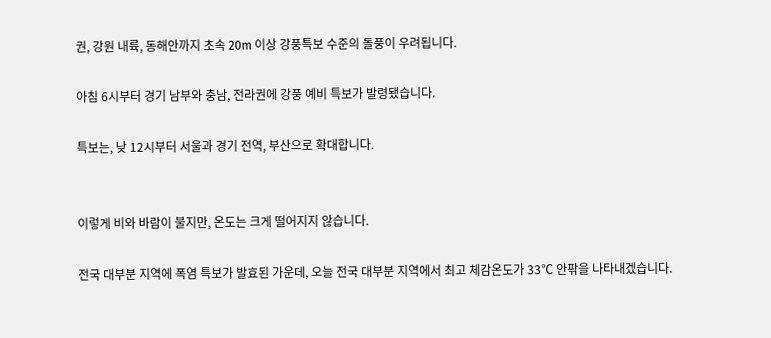권, 강원 내륙, 동해안까지 초속 20m 이상 강풍특보 수준의 돌풍이 우려됩니다.

아침 6시부터 경기 남부와 충남, 전라권에 강풍 예비 특보가 발령됐습니다.

특보는, 낮 12시부터 서울과 경기 전역, 부산으로 확대합니다.


이렇게 비와 바람이 불지만, 온도는 크게 떨어지지 않습니다.

전국 대부분 지역에 폭염 특보가 발효된 가운데, 오늘 전국 대부분 지역에서 최고 체감온도가 33℃ 안팎을 나타내겠습니다.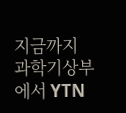지금까지 과학기상부에서 YTN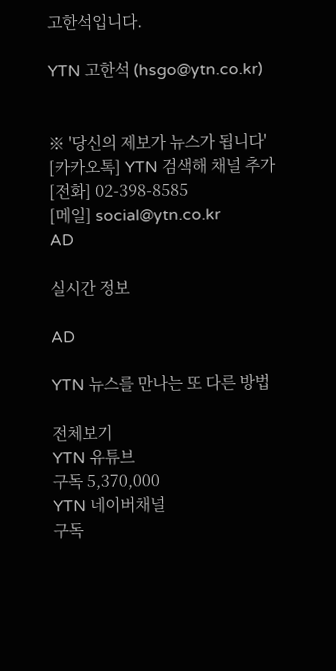고한석입니다.

YTN 고한석 (hsgo@ytn.co.kr)


※ '당신의 제보가 뉴스가 됩니다'
[카카오톡] YTN 검색해 채널 추가
[전화] 02-398-8585
[메일] social@ytn.co.kr
AD

실시간 정보

AD

YTN 뉴스를 만나는 또 다른 방법

전체보기
YTN 유튜브
구독 5,370,000
YTN 네이버채널
구독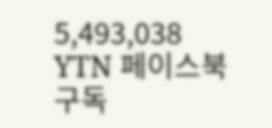5,493,038
YTN 페이스북
구독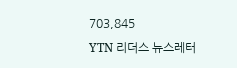703,845
YTN 리더스 뉴스레터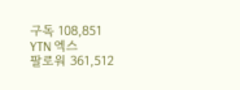구독 108,851
YTN 엑스
팔로워 361,512